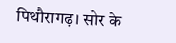पिथौरागढ़। सोर के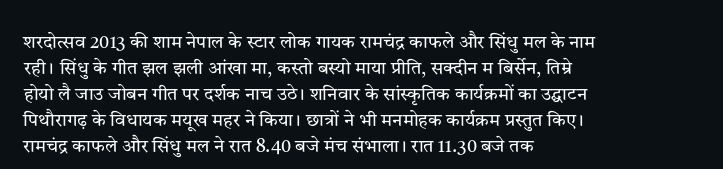शरदोत्सव 2013 की शाम नेपाल के स्टार लोक गायक रामचंद्र काफले और सिंधु मल के नाम रही। सिंधु के गीत झल झली आंखा मा, कस्तो बस्यो माया प्रीति, सक्दीन म बिर्सेन, तिम्रे होयो लै जाउ जोबन गीत पर दर्शक नाच उठे। शनिवार के सांस्कृतिक कार्यक्रमों का उद्घाटन पिथौरागढ़ के विधायक मयूख महर ने किया। छात्रों ने भी मनमोहक कार्यक्रम प्रस्तुत किए।
रामचंद्र काफले और सिंधु मल ने रात 8.40 बजे मंच संभाला। रात 11.30 बजे तक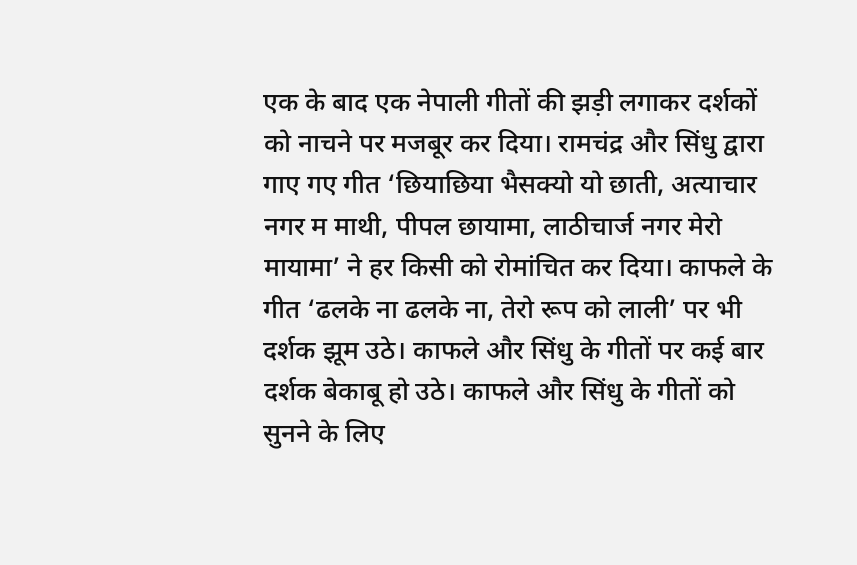एक के बाद एक नेपाली गीतों की झड़ी लगाकर दर्शकों को नाचने पर मजबूर कर दिया। रामचंद्र और सिंधु द्वारा गाए गए गीत ‘छियाछिया भैसक्यो यो छाती, अत्याचार नगर म माथी, पीपल छायामा, लाठीचार्ज नगर मेरो मायामा’ ने हर किसी को रोमांचित कर दिया। काफले के गीत ‘ढलके ना ढलके ना, तेरो रूप को लाली’ पर भी दर्शक झूम उठे। काफले और सिंधु के गीतों पर कई बार दर्शक बेकाबू हो उठे। काफले और सिंधु के गीतों को सुनने के लिए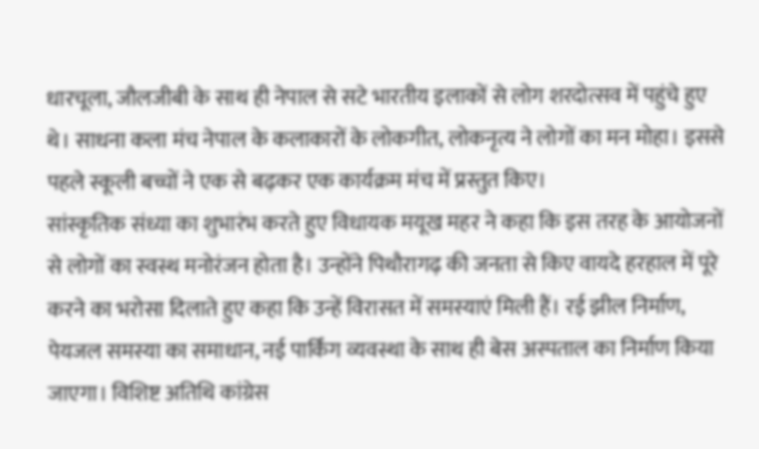धारचूला, जौलजीबी के साथ ही नेपाल से सटे भारतीय इलाकों से लोग शरदोत्सव में पहुंचे हुए थे। साधना कला मंच नेपाल के कलाकारों के लोकगीत, लोकनृत्य ने लोगों का मन मोहा। इससे पहले स्कूली बच्चों ने एक से बढ़कर एक कार्यक्रम मंच में प्रस्तुत किए।
सांस्कृतिक संध्या का शुभारंभ करते हुए विधायक मयूख महर ने कहा कि इस तरह के आयोजनों से लोगों का स्वस्थ मनोरंजन होता है। उन्होंने पिथौरागढ़ की जनता से किए वायदे हरहाल में पूरे करने का भरोसा दिलाते हुए कहा कि उन्हें विरासत में समस्याएं मिली हैं। रई झील निर्माण, पेयजल समस्या का समाधान, नई पार्किंग व्यवस्था के साथ ही बेस अस्पताल का निर्माण किया जाएगा। विशिष्ट अतिथि कांग्रेस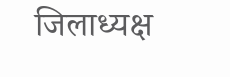जिलाध्यक्ष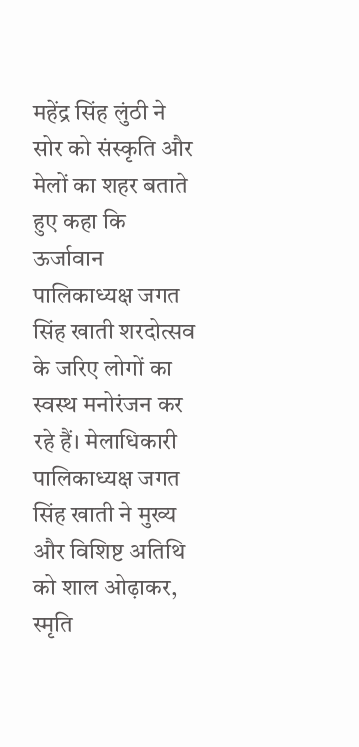महेंद्र सिंह लुंठी ने सोर को संस्कृति और मेलों का शहर बताते हुए कहा कि ऊर्जावान पालिकाध्यक्ष जगत सिंह खाती शरदोत्सव के जरिए लोगों का स्वस्थ मनोरंजन कर रहे हैं। मेलाधिकारी पालिकाध्यक्ष जगत सिंह खाती ने मुख्य और विशिष्ट अतिथि को शाल ओढ़ाकर, स्मृति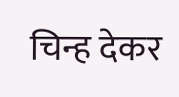चिन्ह देकर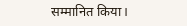सम्मानित किया।